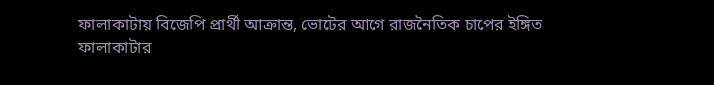ফালাকাটায় বিজেপি প্রার্থী আক্রান্ত, ভোটের আগে রাজনৈতিক চাপের ইঙ্গিত
ফালাকাটার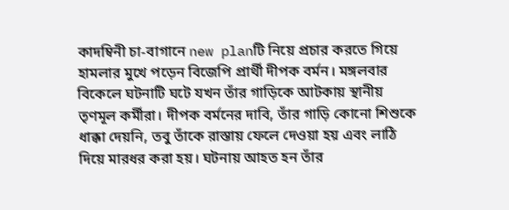কাদম্বিনী চা-বাগানে new planটি নিয়ে প্রচার করতে গিয়ে হামলার মুখে পড়েন বিজেপি প্রার্থী দীপক বর্মন। মঙ্গলবার বিকেলে ঘটনাটি ঘটে যখন তাঁর গাড়িকে আটকায় স্থানীয় তৃণমূল কর্মীরা। দীপক বর্মনের দাবি, তাঁর গাড়ি কোনো শিশুকে ধাক্কা দেয়নি, তবু তাঁকে রাস্তায় ফেলে দেওয়া হয় এবং লাঠি দিয়ে মারধর করা হয়। ঘটনায় আহত হন তাঁর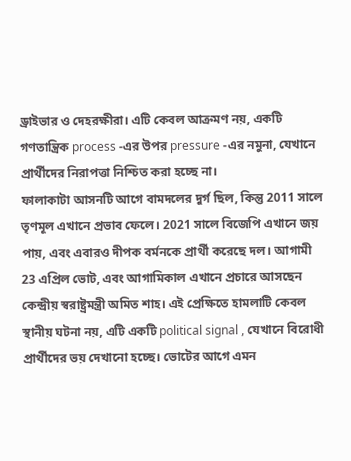ড্রাইভার ও দেহরক্ষীরা। এটি কেবল আক্রমণ নয়, একটি গণতান্ত্রিক process -এর উপর pressure -এর নমুনা, যেখানে প্রার্থীদের নিরাপত্তা নিশ্চিত করা হচ্ছে না।
ফালাকাটা আসনটি আগে বামদলের দুর্গ ছিল, কিন্তু 2011 সালে তৃণমূল এখানে প্রভাব ফেলে। 2021 সালে বিজেপি এখানে জয় পায়, এবং এবারও দীপক বর্মনকে প্রার্থী করেছে দল। আগামী 23 এপ্রিল ভোট, এবং আগামিকাল এখানে প্রচারে আসছেন কেন্দ্রীয় স্বরাষ্ট্রমন্ত্রী অমিত শাহ। এই প্রেক্ষিতে হামলাটি কেবল স্থানীয় ঘটনা নয়, এটি একটি political signal , যেখানে বিরোধী প্রার্থীদের ভয় দেখানো হচ্ছে। ভোটের আগে এমন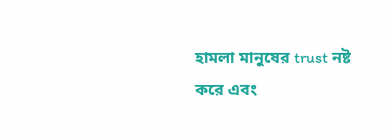হামলা মানুষের trust নষ্ট করে এবং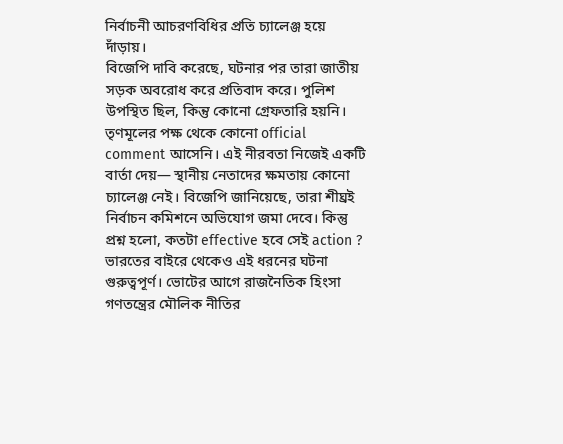নির্বাচনী আচরণবিধির প্রতি চ্যালেঞ্জ হয়ে দাঁড়ায়।
বিজেপি দাবি করেছে, ঘটনার পর তারা জাতীয় সড়ক অবরোধ করে প্রতিবাদ করে। পুলিশ উপস্থিত ছিল, কিন্তু কোনো গ্রেফতারি হয়নি। তৃণমূলের পক্ষ থেকে কোনো official comment আসেনি। এই নীরবতা নিজেই একটি বার্তা দেয়— স্থানীয় নেতাদের ক্ষমতায় কোনো চ্যালেঞ্জ নেই। বিজেপি জানিয়েছে, তারা শীঘ্রই নির্বাচন কমিশনে অভিযোগ জমা দেবে। কিন্তু প্রশ্ন হলো, কতটা effective হবে সেই action ?
ভারতের বাইরে থেকেও এই ধরনের ঘটনা গুরুত্বপূর্ণ। ভোটের আগে রাজনৈতিক হিংসা গণতন্ত্রের মৌলিক নীতির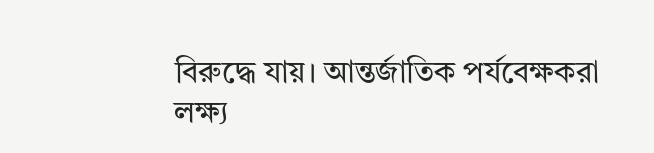বিরুদ্ধে যায়। আন্তর্জাতিক পর্যবেক্ষকরা লক্ষ্য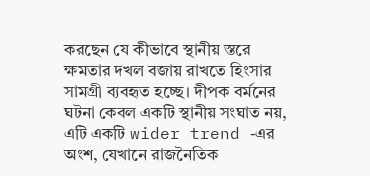করছেন যে কীভাবে স্থানীয় স্তরে ক্ষমতার দখল বজায় রাখতে হিংসার সামগ্রী ব্যবহৃত হচ্ছে। দীপক বর্মনের ঘটনা কেবল একটি স্থানীয় সংঘাত নয়, এটি একটি wider trend -এর অংশ, যেখানে রাজনৈতিক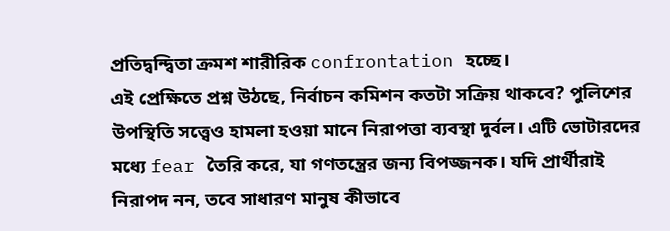প্রতিদ্বন্দ্বিতা ক্রমশ শারীরিক confrontation হচ্ছে।
এই প্রেক্ষিতে প্রশ্ন উঠছে, নির্বাচন কমিশন কতটা সক্রিয় থাকবে? পুলিশের উপস্থিতি সত্ত্বেও হামলা হওয়া মানে নিরাপত্তা ব্যবস্থা দুর্বল। এটি ভোটারদের মধ্যে fear তৈরি করে, যা গণতন্ত্রের জন্য বিপজ্জনক। যদি প্রার্থীরাই নিরাপদ নন, তবে সাধারণ মানুষ কীভাবে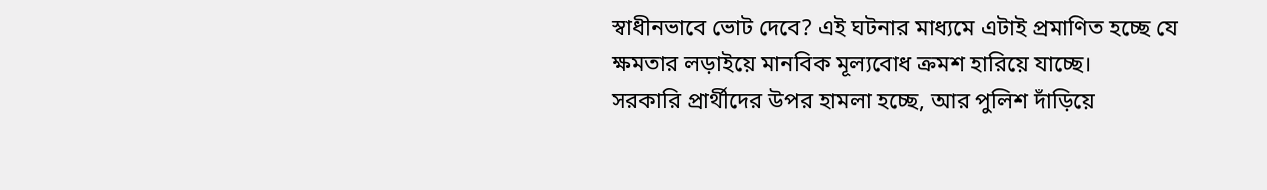স্বাধীনভাবে ভোট দেবে? এই ঘটনার মাধ্যমে এটাই প্রমাণিত হচ্ছে যে ক্ষমতার লড়াইয়ে মানবিক মূল্যবোধ ক্রমশ হারিয়ে যাচ্ছে।
সরকারি প্রার্থীদের উপর হামলা হচ্ছে, আর পুলিশ দাঁড়িয়ে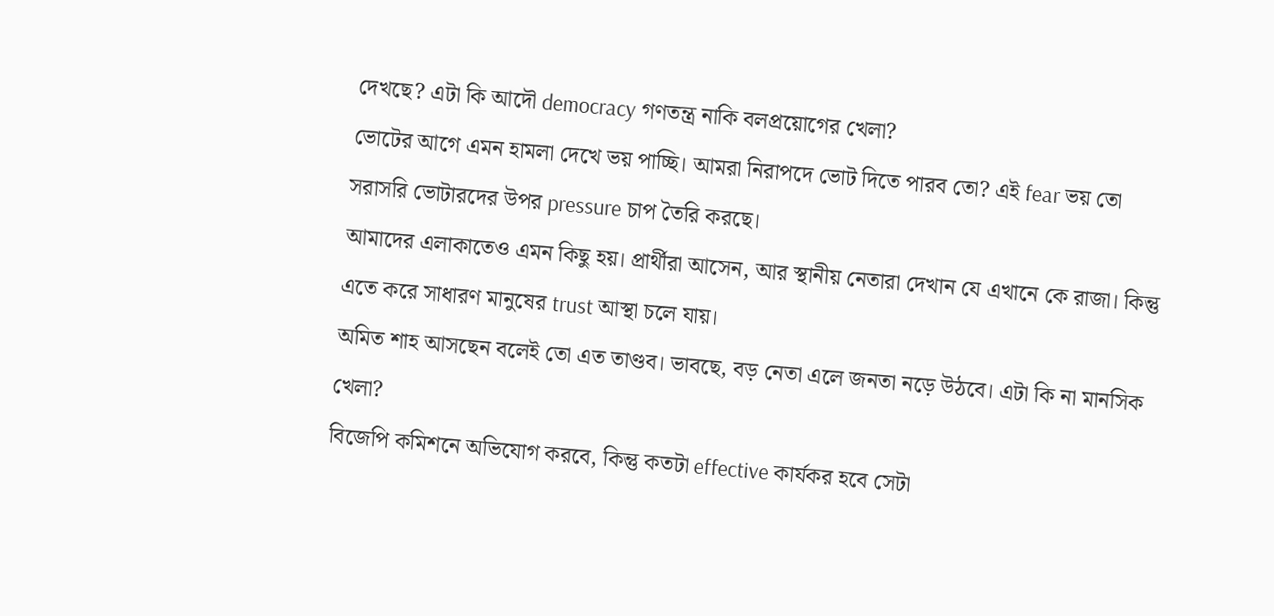দেখছে? এটা কি আদৌ democracy গণতন্ত্র নাকি বলপ্রয়োগের খেলা?
ভোটের আগে এমন হামলা দেখে ভয় পাচ্ছি। আমরা নিরাপদে ভোট দিতে পারব তো? এই fear ভয় তো সরাসরি ভোটারদের উপর pressure চাপ তৈরি করছে।
আমাদের এলাকাতেও এমন কিছু হয়। প্রার্থীরা আসেন, আর স্থানীয় নেতারা দেখান যে এখানে কে রাজা। কিন্তু এতে করে সাধারণ মানুষের trust আস্থা চলে যায়।
অমিত শাহ আসছেন বলেই তো এত তাণ্ডব। ভাবছে, বড় নেতা এলে জনতা নড়ে উঠবে। এটা কি না মানসিক খেলা?
বিজেপি কমিশনে অভিযোগ করবে, কিন্তু কতটা effective কার্যকর হবে সেটা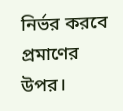নির্ভর করবে প্রমাণের উপর।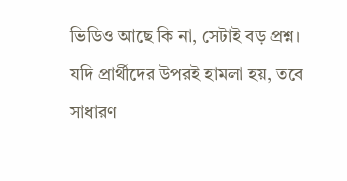ভিডিও আছে কি না, সেটাই বড় প্রশ্ন।
যদি প্রার্থীদের উপরই হামলা হয়, তবে সাধারণ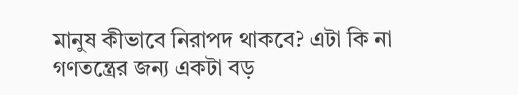মানুষ কীভাবে নিরাপদ থাকবে? এটা কি না গণতন্ত্রের জন্য একটা বড়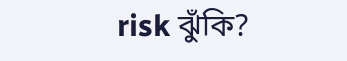risk ঝুঁকি?